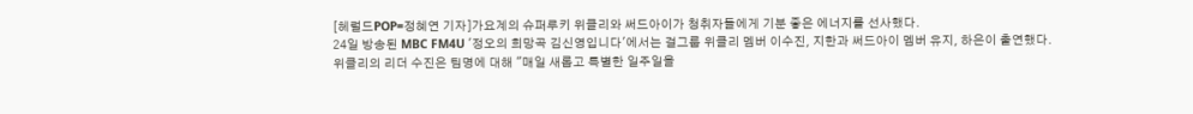[헤럴드POP=정혜연 기자]가요계의 슈퍼루키 위클리와 써드아이가 청취자들에게 기분 좋은 에너지를 선사했다.
24일 방송된 MBC FM4U '정오의 희망곡 김신영입니다'에서는 걸그룹 위클리 멤버 이수진, 지한과 써드아이 멤버 유지, 하은이 출연했다.
위클리의 리더 수진은 팀명에 대해 "매일 새롭고 특별한 일주일을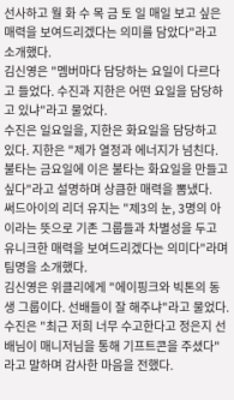선사하고 월 화 수 목 금 토 일 매일 보고 싶은 매력을 보여드리겠다는 의미를 담았다"라고 소개했다.
김신영은 "멤버마다 담당하는 요일이 다르다고 들었다. 수진과 지한은 어떤 요일을 담당하고 있냐"라고 물었다.
수진은 일요일을, 지한은 화요일을 담당하고 있다. 지한은 "제가 열정과 에너지가 넘친다. 불타는 금요일에 이은 불타는 화요일을 만들고 싶다"라고 설명하며 상큼한 매력을 뽐냈다.
써드아이의 리더 유지는 "제3의 눈, 3명의 아이라는 뜻으로 기존 그룹들과 차별성을 두고 유니크한 매력을 보여드리겠다는 의미다"라며 팀명을 소개했다.
김신영은 위클리에게 "에이핑크와 빅톤의 동생 그룹이다. 선배들이 잘 해주냐"라고 물었다. 수진은 "최근 저희 너무 수고한다고 정은지 선배님이 매니저님을 통해 기프트콘을 주셨다"라고 말하며 감사한 마음을 전했다.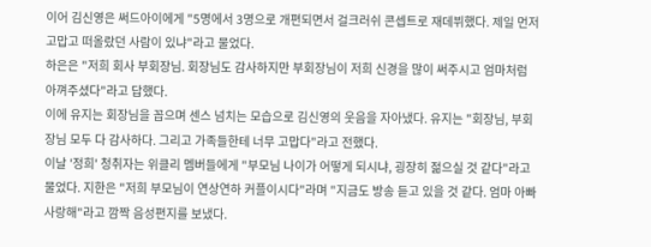이어 김신영은 써드아이에게 "5명에서 3명으로 개편되면서 걸크러쉬 콘셉트로 재데뷔했다. 제일 먼저 고맙고 떠올랐던 사람이 있냐"라고 물었다.
하은은 "저희 회사 부회장님. 회장님도 감사하지만 부회장님이 저희 신경을 많이 써주시고 엄마처럼 아껴주셨다"라고 답했다.
이에 유지는 회장님을 꼽으며 센스 넘치는 모습으로 김신영의 웃음을 자아냈다. 유지는 "회장님, 부회장님 모두 다 감사하다. 그리고 가족들한테 너무 고맙다"라고 전했다.
이날 '정희' 청취자는 위클리 멤버들에게 "부모님 나이가 어떻게 되시냐, 굉장히 젊으실 것 같다"라고 물었다. 지한은 "저희 부모님이 연상연하 커플이시다"라며 "지금도 방송 듣고 있을 것 같다. 엄마 아빠 사랑해"라고 깜짝 음성편지를 보냈다.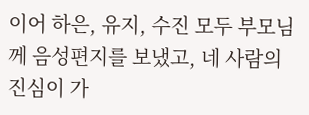이어 하은, 유지, 수진 모두 부모님께 음성편지를 보냈고, 네 사람의 진심이 가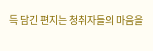득 담긴 편지는 청취자들의 마음을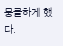뭉클하게 했다.